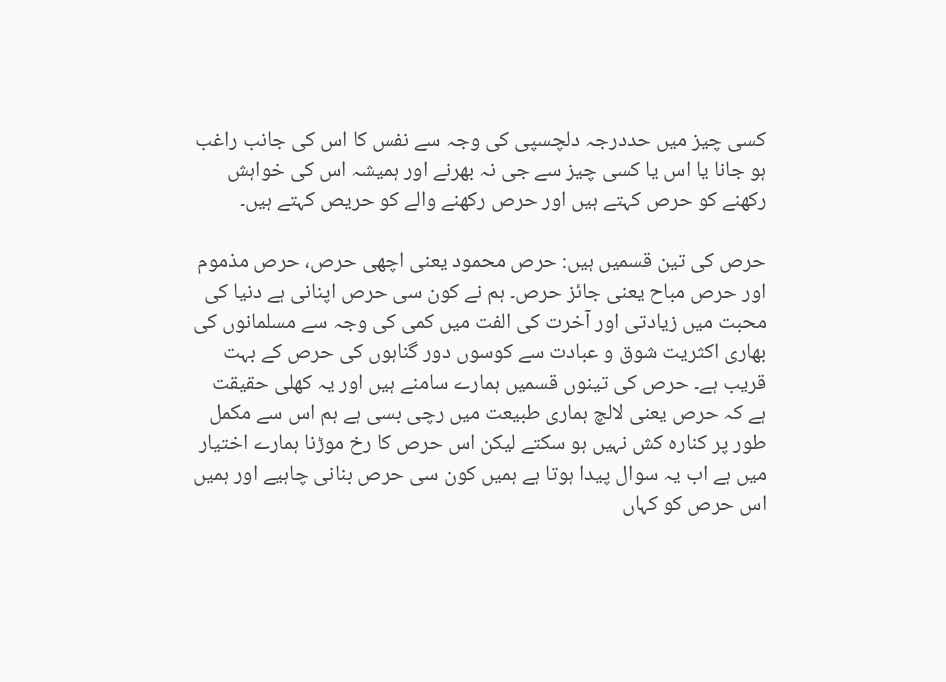کسی چیز میں حددرجہ دلچسپی کی وجہ سے نفس کا اس کی جانب راغب ہو جانا یا اس یا کسی چیز سے جی نہ بھرنے اور ہمیشہ اس کی خواہش رکھنے کو حرص کہتے ہیں اور حرص رکھنے والے کو حریص کہتے ہیں۔

حرص کی تین قسمیں ہیں: حرص محمود یعنی اچھی حرص، حرص مذموم اور حرص مباح یعنی جائز حرص۔ ہم نے کون سی حرص اپنانی ہے دنیا کی محبت میں زیادتی اور آخرت کی الفت میں کمی کی وجہ سے مسلمانوں کی بھاری اکثریت شوق و عبادت سے کوسوں دور گناہوں کی حرص کے بہت قریب ہے۔ حرص کی تینوں قسمیں ہمارے سامنے ہیں اور یہ کھلی حقیقت ہے کہ حرص یعنی لالچ ہماری طبیعت میں رچی بسی ہے ہم اس سے مکمل طور پر کنارہ کش نہیں ہو سکتے لیکن اس حرص کا رخ موڑنا ہمارے اختیار میں ہے اب یہ سوال پیدا ہوتا ہے ہمیں کون سی حرص بنانی چاہیے اور ہمیں اس حرص کو کہاں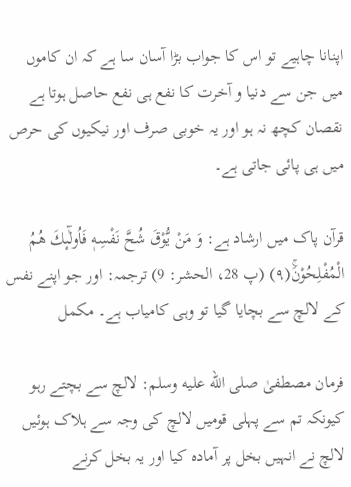اپنانا چاہیے تو اس کا جواب بڑا آسان سا ہے کہ ان کاموں میں جن سے دنیا و آخرت کا نفع ہی نفع حاصل ہوتا ہے نقصان کچھ نہ ہو اور یہ خوبی صرف اور نیکیوں کی حرص میں ہی پائی جاتی ہے۔

قرآن پاک میں ارشاد ہے: وَ مَنْ یُّوْقَ شُحَّ نَفْسِهٖ فَاُولٰٓىٕكَ هُمُ الْمُفْلِحُوْنَۚ(۹) (پ 28، الحشر: 9) ترجمہ: اور جو اپنے نفس کے لالچ سے بچایا گیا تو وہی کامیاب ہے۔ مکمل

فرمان مصطفیٰ صلى الله عليه وسلم: لالچ سے بچتے رہو کیونکہ تم سے پہلی قومیں لالچ کی وجہ سے ہلاک ہوئیں لالچ نے انہیں بخل پر آمادہ کیا اور یہ بخل کرنے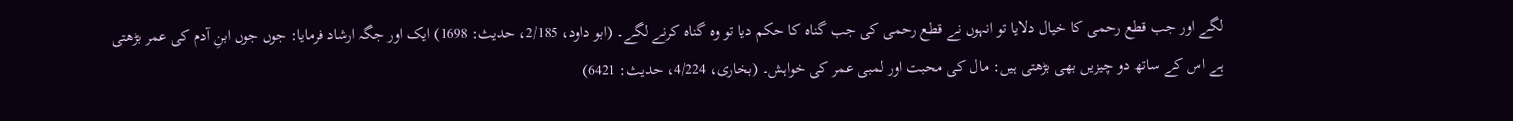لگے اور جب قطع رحمی کا خیال دلایا تو انہوں نے قطع رحمی کی جب گناہ کا حکم دیا تو وہ گناہ کرنے لگے۔ (ابو داود، 2/185، حدیث: 1698) ایک اور جگہ ارشاد فرمایا: جوں جوں ابنِ آدم کی عمر بڑھتی ہے اس کے ساتھ دو چیزیں بھی بڑھتی ہیں: مال کی محبت اور لمبی عمر کی خواہش۔ (بخاری، 4/224، حدیث: 6421)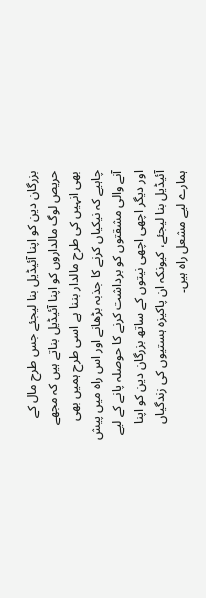بزرگان دین کو اپنا آئیڈیل بنا لیجئے جس طرح مال کے حریص لوگ مالداروں کو اپنا آئیڈیل بناتے ہیں کہ مجھے بھی انہیں کی طرح مالدار بننا ہے اسی طرح ہمیں بھی چاہیے کہ نیکیاں کرنے کا جذبہ بڑھانے اور اس راہ میں پیش آنے والی مشقتوں کو برداشت کرنے کا حوصلہ پانے کے لیے اور دیگر اچھی اچھی نیتوں کے ساتھ بزرگان دین کو اپنا آئیڈیل بنا لیجئے، کیونکہ ان پاکیزہ ہستیوں کی زندگیاں ہمارے لیے مشعل راہ ہیں۔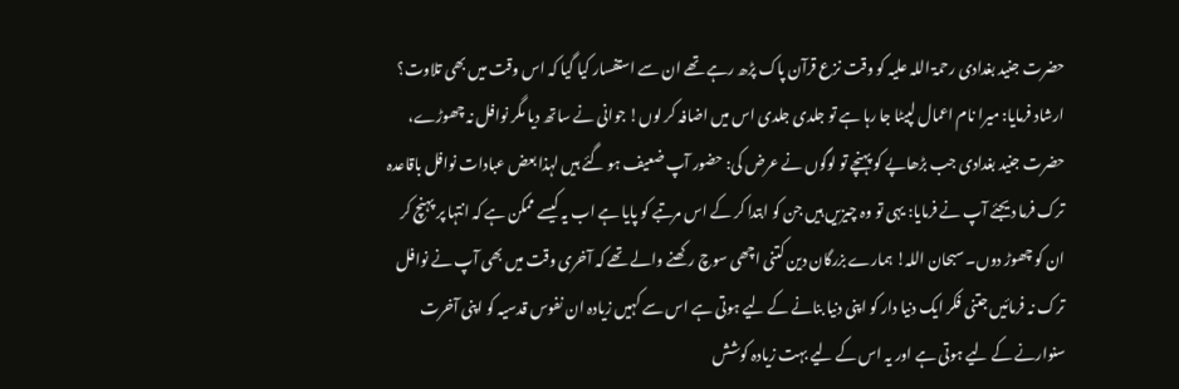حضرت جنید بغدادی رحمۃ اللہ علیہ کو وقت نزع قرآن پاک پڑھ رہے تھے ان سے استفسار کیا گیا کہ اس وقت میں بھی تلاوت؟ ارشاد فرمایا: میرا نام اعمال لپیٹا جا رہا ہے تو جلدی جلدی اس میں اضافہ کر لوں! جوانی نے ساتھ دیا مگر نوافل نہ چھوڑے، حضرت جنید بغدادی جب بڑھاپے کو پہنچے تو لوگوں نے عرض کی: حضور آپ ضعیف ہو گئے ہیں لہذا بعض عبادات نوافل باقاعدہ ترک فرما دیجئے آپ نے فرمایا: یہی تو وہ چیزیں ہیں جن کو ابتدا کر کے اس مرتبے کو پایا ہے اب یہ کیسے ممکن ہے کہ انتہا پر پہنچ کر ان کو چھوڑ دوں۔ سبحان اللہ! ہمارے بزرگان دین کتنی اچھی سوچ رکھنے والے تھے کہ آخری وقت میں بھی آپ نے نوافل ترک نہ فرمائیں جتنی فکر ایک دنیا دار کو اپنی دنیا بنانے کے لیے ہوتی ہے اس سے کہیں زیادہ ان نفوس قدسیہ کو اپنی آخرت سنوارنے کے لیے ہوتی ہے اور یہ اس کے لیے بہت زیادہ کوشش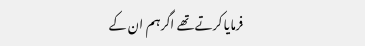فرمایا کرتے تھے اگر ہم ان کے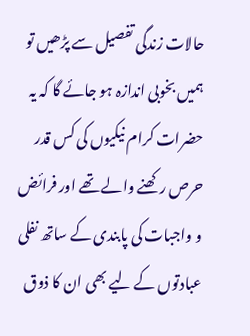حالات زندگی تفصیل سے پڑھیں تو ہمیں بخوبی اندازہ ہو جائے گا کہ یہ حضرات کرام نیکیوں کی کس قدر حرص رکھنے والے تھے اور فرائض و واجبات کی پابندی کے ساتھ نفلی عبادتوں کے لیے بھی ان کا ذوق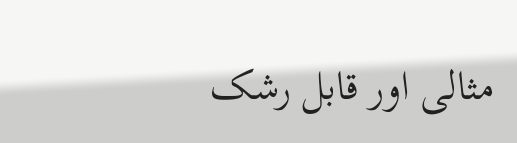مثالی اور قابل رشک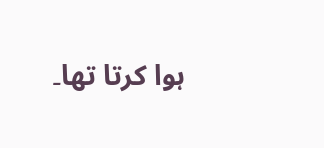ہوا کرتا تھا۔